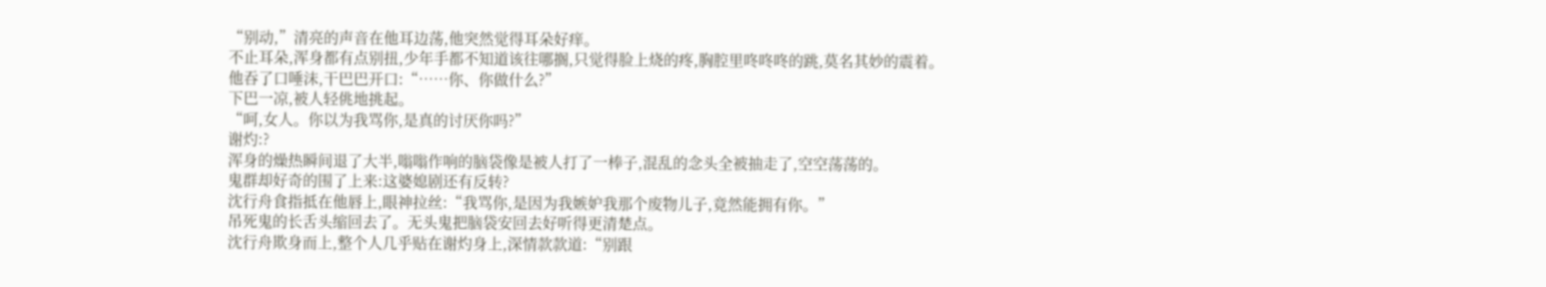“别动,”清亮的声音在他耳边荡,他突然觉得耳朵好痒。
不止耳朵,浑身都有点别扭,少年手都不知道该往哪搁,只觉得脸上烧的疼,胸腔里咚咚咚的跳,莫名其妙的震着。
他吞了口唾沫,干巴巴开口:“……你、你做什么?”
下巴一凉,被人轻佻地挑起。
“呵,女人。你以为我骂你,是真的讨厌你吗?”
谢灼:?
浑身的燥热瞬间退了大半,嗡嗡作响的脑袋像是被人打了一棒子,混乱的念头全被抽走了,空空荡荡的。
鬼群却好奇的围了上来:这婆媳剧还有反转?
沈行舟食指抵在他唇上,眼神拉丝:“我骂你,是因为我嫉妒我那个废物儿子,竟然能拥有你。”
吊死鬼的长舌头缩回去了。无头鬼把脑袋安回去好听得更清楚点。
沈行舟欺身而上,整个人几乎贴在谢灼身上,深情款款道:“别跟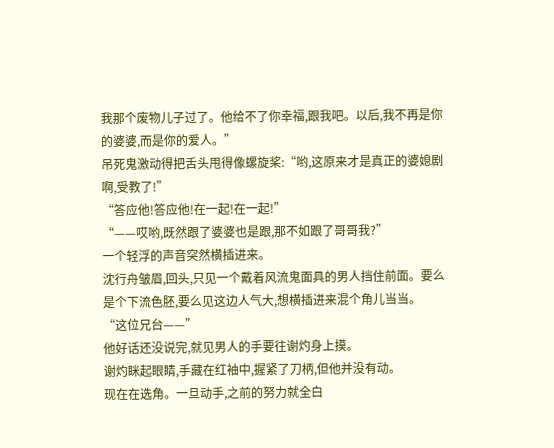我那个废物儿子过了。他给不了你幸福,跟我吧。以后,我不再是你的婆婆,而是你的爱人。”
吊死鬼激动得把舌头甩得像螺旋桨:“哟,这原来才是真正的婆媳剧啊,受教了!”
“答应他!答应他!在一起!在一起!”
“——哎哟,既然跟了婆婆也是跟,那不如跟了哥哥我?”
一个轻浮的声音突然横插进来。
沈行舟皱眉,回头,只见一个戴着风流鬼面具的男人挡住前面。要么是个下流色胚,要么见这边人气大,想横插进来混个角儿当当。
“这位兄台——”
他好话还没说完,就见男人的手要往谢灼身上摸。
谢灼眯起眼睛,手藏在红袖中,握紧了刀柄,但他并没有动。
现在在选角。一旦动手,之前的努力就全白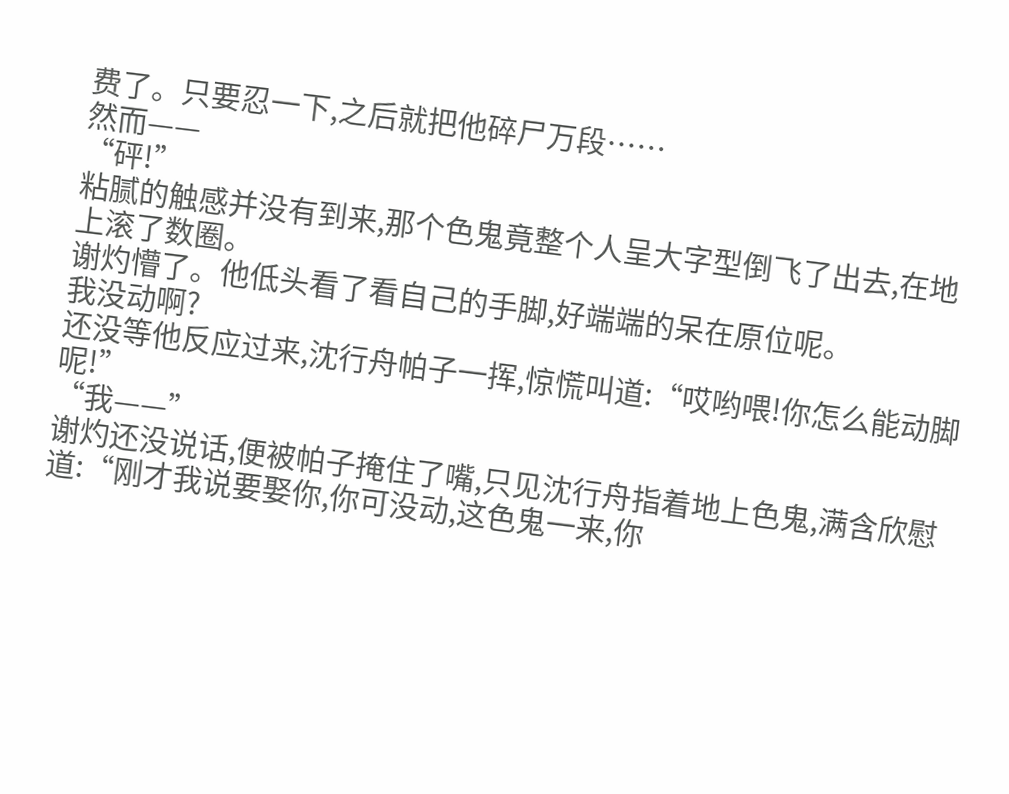费了。只要忍一下,之后就把他碎尸万段……
然而——
“砰!”
粘腻的触感并没有到来,那个色鬼竟整个人呈大字型倒飞了出去,在地上滚了数圈。
谢灼懵了。他低头看了看自己的手脚,好端端的呆在原位呢。
我没动啊?
还没等他反应过来,沈行舟帕子一挥,惊慌叫道:“哎哟喂!你怎么能动脚呢!”
“我——”
谢灼还没说话,便被帕子掩住了嘴,只见沈行舟指着地上色鬼,满含欣慰道:“刚才我说要娶你,你可没动,这色鬼一来,你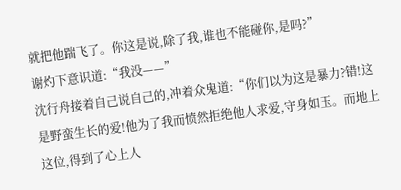就把他踹飞了。你这是说,除了我,谁也不能碰你,是吗?”
谢灼下意识道:“我没——”
沈行舟接着自己说自己的,冲着众鬼道:“你们以为这是暴力?错!这是野蛮生长的爱!他为了我而愤然拒绝他人求爱,守身如玉。而地上这位,得到了心上人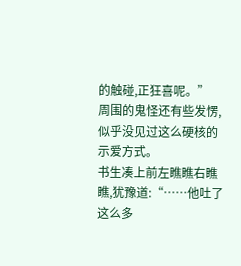的触碰,正狂喜呢。”
周围的鬼怪还有些发愣,似乎没见过这么硬核的示爱方式。
书生凑上前左瞧瞧右瞧瞧,犹豫道:“……他吐了这么多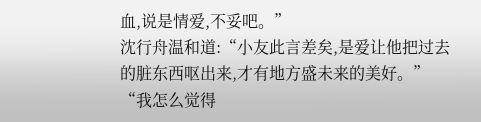血,说是情爱,不妥吧。”
沈行舟温和道:“小友此言差矣,是爱让他把过去的脏东西呕出来,才有地方盛未来的美好。”
“我怎么觉得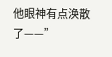他眼神有点涣散了——”